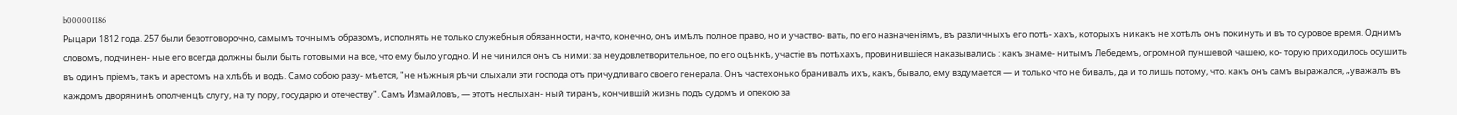b000001186
Рыцари 1812 года. 257 были безотговорочно, самымъ точнымъ образомъ, исполнять не только служебныя обязанности, начто, конечно, онъ имѣлъ полное право, но и участво- вать, по его назначеніямъ, въ различныхъ его потѣ- хахъ, которыхъ никакъ не хотѣлъ онъ покинуть и въ то суровое время. Однимъ словомъ, подчинен- ные его всегда должны были быть готовыми на все, что ему было угодно. И не чинился онъ съ ними: за неудовлетворительное, по его оцѣнкѣ, участіе въ потѣхахъ, провинившіеся наказывались : какъ знаме- нитымъ Лебедемъ, огромной пуншевой чашею, ко- торую приходилось осушить въ одинъ пріемъ, такъ и арестомъ на хлѣбѣ и водѣ. Само собою разу- мѣется, "не нѣжныя рѣчи слыхали эти господа отъ причудливаго своего генерала. Онъ частехонько бранивалъ ихъ, какъ, бывало, ему вздумается — и только что не бивалъ, да и то лишь потому, что. какъ онъ самъ выражался, „уважалъ въ каждомъ дворянинѣ ополченцѣ слугу, на ту пору, государю и отечеству". Самъ Измайловъ, — этотъ неслыхан- ный тиранъ, кончившій жизнь подъ судомъ и опекою за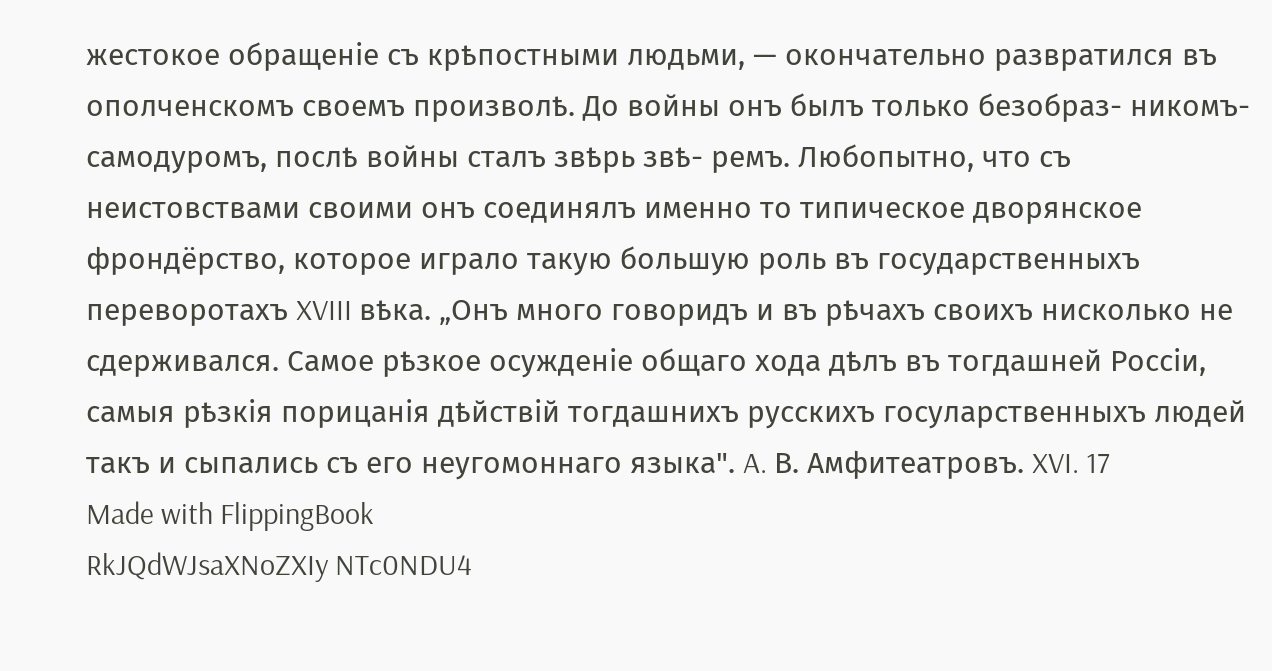жестокое обращеніе съ крѣпостными людьми, — окончательно развратился въ ополченскомъ своемъ произволѣ. До войны онъ былъ только безобраз- никомъ-самодуромъ, послѣ войны сталъ звѣрь звѣ- ремъ. Любопытно, что съ неистовствами своими онъ соединялъ именно то типическое дворянское фрондёрство, которое играло такую большую роль въ государственныхъ переворотахъ XVIII вѣка. „Онъ много говоридъ и въ рѣчахъ своихъ нисколько не сдерживался. Самое рѣзкое осужденіе общаго хода дѣлъ въ тогдашней Россіи, самыя рѣзкія порицанія дѣйствій тогдашнихъ русскихъ госуларственныхъ людей такъ и сыпались съ его неугомоннаго языка". A. В. Амфитеатровъ. XVI. 17
Made with FlippingBook
RkJQdWJsaXNoZXIy NTc0NDU4